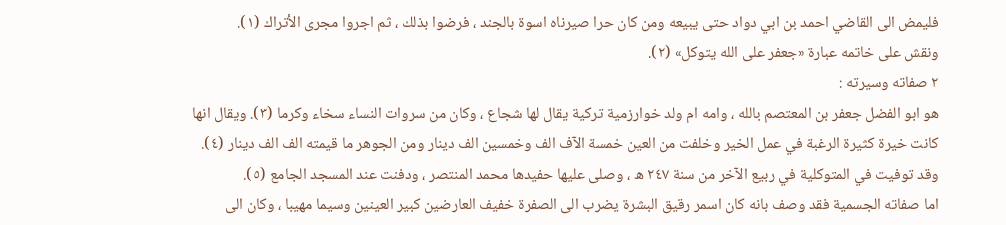فليمض الى القاضي احمد بن ابي دواد حتى يبيعه ومن كان حرا صيرناه اسوة بالجند ، فرضوا بذلك ، ثم اجروا مجرى الأتراك (١).
ونقش على خاتمه عبارة «جعفر على الله يتوكل» (٢).
٢ صفاته وسيرته :
هو ابو الفضل جعفر بن المعتصم بالله ، وامه ام ولد خوارزمية تركية يقال لها شجاع ، وكان من سروات النساء سخاء وكرما (٣). ويقال انها كانت خيرة كثيرة الرغبة في عمل الخير وخلفت من العين خمسة الآف الف وخمسين الف دينار ومن الجوهر ما قيمته الف الف دينار (٤). وقد توفيت في المتوكلية في ربيع الآخر من سنة ٢٤٧ ه ، وصلى عليها حفيدها محمد المنتصر ، ودفنت عند المسجد الجامع (٥).
اما صفاته الجسمية فقد وصف بانه كان اسمر رقيق البشرة يضرب الى الصفرة خفيف العارضين كبير العينين وسيما مهيبا ، وكان الى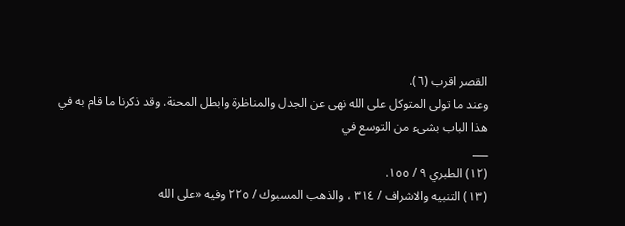القصر اقرب (٦).
وعند ما تولى المتوكل على الله نهى عن الجدل والمناظرة وابطل المحنة. وقد ذكرنا ما قام به في هذا الباب بشىء من التوسع في
___
(١٢) الطبري ٩ / ١٥٥.
(١٣) التنبيه والاشراف / ٣١٤ ، والذهب المسبوك / ٢٢٥ وفيه «على الله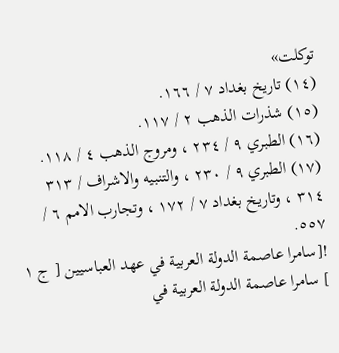توكلت»
(١٤) تاريخ بغداد ٧ / ١٦٦.
(١٥) شذرات الذهب ٢ / ١١٧.
(١٦) الطبري ٩ / ٢٣٤ ، ومروج الذهب ٤ / ١١٨.
(١٧) الطبري ٩ / ٢٣٠ ، والتنبيه والاشراف / ٣١٣ ٣١٤ ، وتاريخ بغداد ٧ / ١٧٢ ، وتجارب الامم ٦ / ٥٥٧.
![سامرا عاصمة الدولة العربية في عهد العباسيين [ ج ١ ] سامرا عاصمة الدولة العربية في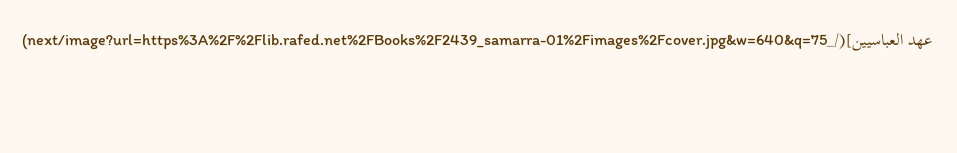عهد العباسيين](/_next/image?url=https%3A%2F%2Flib.rafed.net%2FBooks%2F2439_samarra-01%2Fimages%2Fcover.jpg&w=640&q=75)